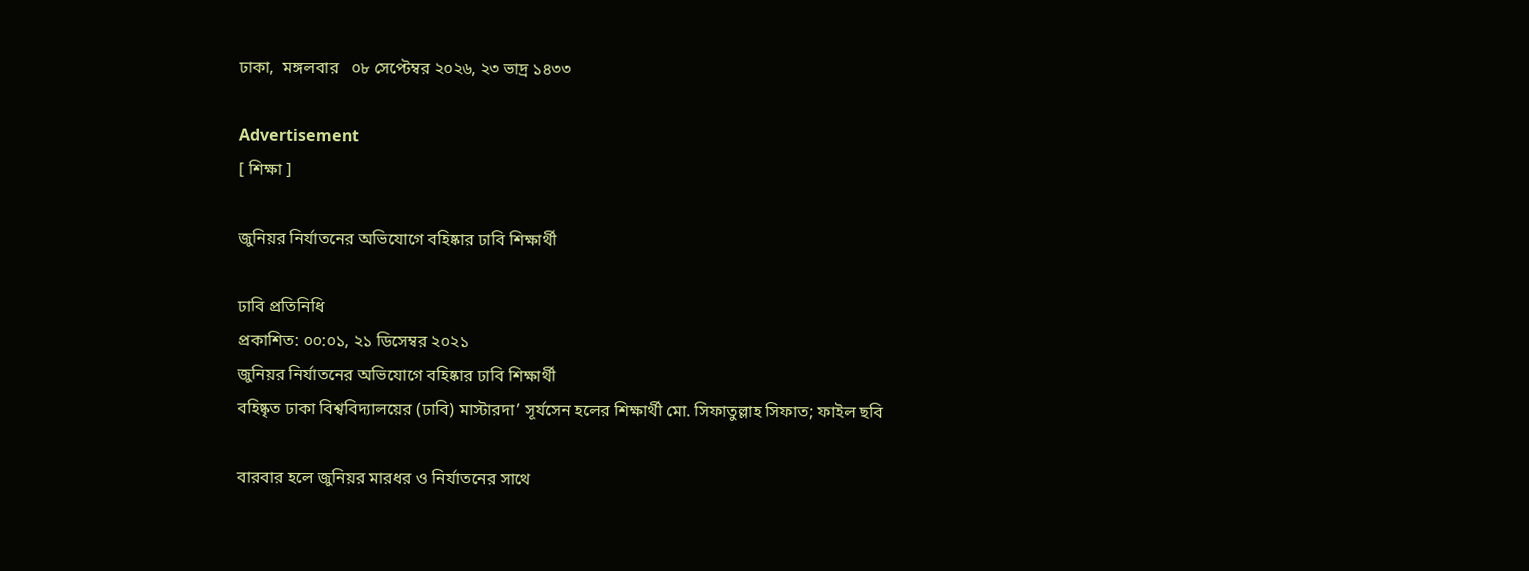ঢাকা,  মঙ্গলবার   ০৮ সেপ্টেম্বর ২০২৬, ২৩ ভাদ্র ১৪৩৩

Advertisement
[ শিক্ষা ]

জুনিয়র নির্যাতনের অভিযোগে বহিষ্কার ঢাবি শিক্ষার্থী

ঢাবি প্রতিনিধি
প্রকাশিত: ০০:০১, ২১ ডিসেম্বর ২০২১
জুনিয়র নির্যাতনের অভিযোগে বহিষ্কার ঢাবি শিক্ষার্থী
বহিষ্কৃত ঢাকা বিশ্ববিদ্যালয়ের (ঢাবি) মাস্টারদা’ সূর্যসেন হলের শিক্ষার্থী মো. সিফাতুল্লাহ সিফাত; ফাইল ছবি

বারবার হলে জুনিয়র মারধর ও নির্যাতনের সাথে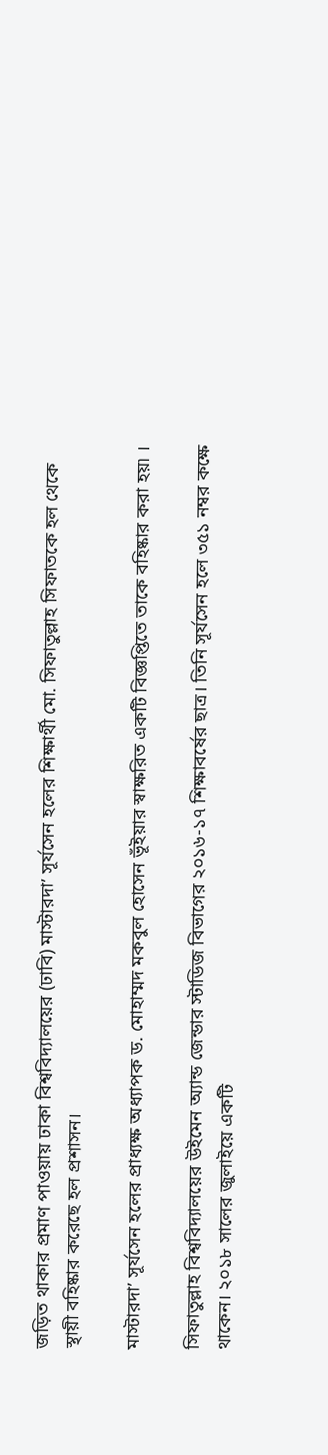জড়িত থাকার প্রমাণ পাওয়ায় ঢাকা বিশ্ববিদ্যালয়ের (ঢাবি) মাস্টারদা’ সূর্যসেন হলের শিক্ষার্থী মো. সিফাতুল্লাহ সিফাতকে হল থেকে স্থায়ী বহিষ্কার করেছে হল প্রশাসন।

মাস্টারদা’ সূর্যসেন হলের প্রাধ্যক্ষ অধ্যাপক ড. মোহাম্মদ মকবুল হোসেন ভূঁইয়ার স্বাক্ষরিত একটি বিজ্ঞপ্তিতে তাকে বহিষ্কার করা হয়৷ ।

সিফাতুল্লাহ বিশ্ববিদ্যালয়ের উইমেন অ্যান্ড জেন্ডার স্টাডিজ বিভাগের ২০১৬-১৭ শিক্ষাবর্ষের ছাত্র। তিনি সূর্যসেন হলে ৩৫১ নম্বর কক্ষে থাকেন। ২০১৮ সালের জুলাইয়ে একটি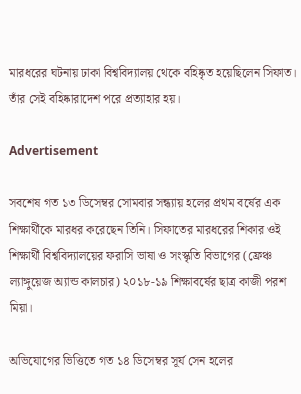মারধরের ঘটনায় ঢাকা বিশ্ববিদ্যালয় থেকে বহিষ্কৃত হয়েছিলেন সিফাত। তাঁর সেই বহিষ্কারাদেশ পরে প্রত্যাহার হয়।

Advertisement

সবশেষ গত ১৩ ডিসেম্বর সোমবার সন্ধ্যায় হলের প্রথম বর্ষের এক শিক্ষার্থীকে মারধর করেছেন তিনি। সিফাতের মারধরের শিকার ওই শিক্ষার্থী বিশ্ববিদ্যালয়ের ফরাসি ভাষা ও সংস্কৃতি বিভাগের (ফ্রেঞ্চ ল্যাঙ্গুয়েজ অ্যান্ড কালচার) ২০১৮-১৯ শিক্ষাবর্ষের ছাত্র কাজী পরশ মিয়া।

অভিযোগের ভিত্তিতে গত ১৪ ডিসেম্বর সূর্য সেন হলের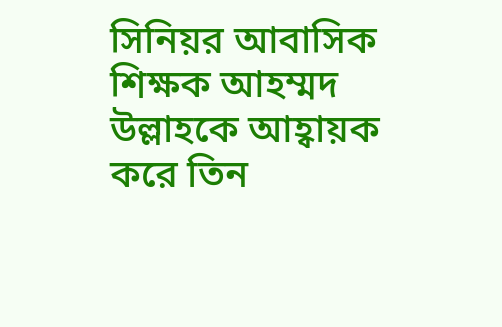সিনিয়র আবাসিক শিক্ষক আহম্মদ উল্লাহকে আহ্বায়ক করে তিন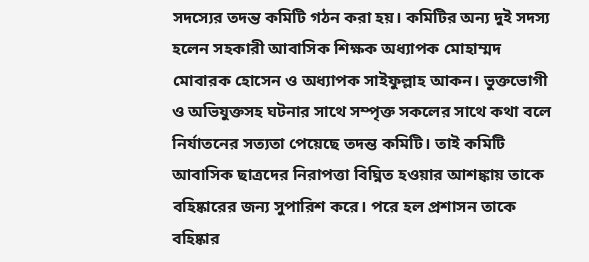সদস্যের তদন্ত কমিটি গঠন করা হয়। কমিটির অন্য দুই সদস্য হলেন সহকারী আবাসিক শিক্ষক অধ্যাপক মোহাম্মদ মোবারক হোসেন ও অধ্যাপক সাইফুল্লাহ আকন। ভুক্তভোগী ও অভিযুক্তসহ ঘটনার সাথে সম্পৃক্ত সকলের সাথে কথা বলে নির্যাতনের সত্যতা পেয়েছে তদন্ত কমিটি। তাই কমিটি আবাসিক ছাত্রদের নিরাপত্তা বিঘ্নিত হওয়ার আশঙ্কায় তাকে বহিষ্কারের জন্য সুপারিশ করে। পরে হল প্রশাসন তাকে বহিষ্কার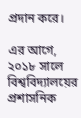প্রদান করে।

এর আগে, ২০১৮ সালে বিশ্ববিদ্যালয়ের প্রশাসনিক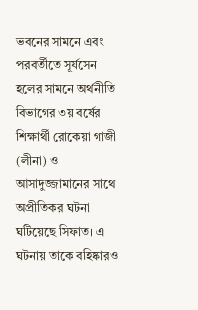ভবনের সামনে এবং পরবর্তীতে সূর্যসেন হলের সামনে অর্থনীতি বিভাগের ৩য় বর্ষের শিক্ষার্থী রোকেয়া গাজী (লীনা) ও আসাদুজ্জামানের সাথে অপ্রীতিকর ঘটনা ঘটিয়েছে সিফাত। এ ঘটনায় তাকে বহিষ্কারও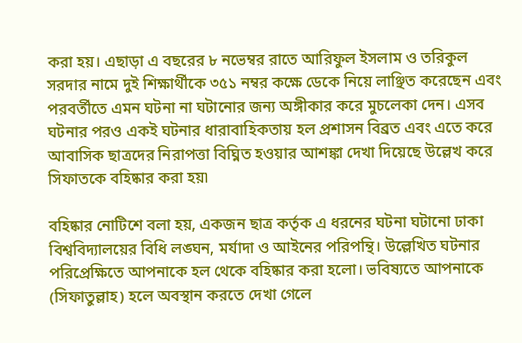করা হয়। এছাড়া এ বছরের ৮ নভেম্বর রাতে আরিফুল ইসলাম ও তরিকুল সরদার নামে দুই শিক্ষার্থীকে ৩৫১ নম্বর কক্ষে ডেকে নিয়ে লাঞ্ছিত করেছেন এবং পরবর্তীতে এমন ঘটনা না ঘটানোর জন্য অঙ্গীকার করে মুচলেকা দেন। এসব ঘটনার পরও একই ঘটনার ধারাবাহিকতায় হল প্রশাসন বিব্রত এবং এতে করে আবাসিক ছাত্রদের নিরাপত্তা বিঘ্নিত হওয়ার আশঙ্কা দেখা দিয়েছে উল্লেখ করে সিফাতকে বহিষ্কার করা হয়৷

বহিষ্কার নোটিশে বলা হয়, একজন ছাত্র কর্তৃক এ ধরনের ঘটনা ঘটানো ঢাকা বিশ্ববিদ্যালয়ের বিধি লঙ্ঘন, মর্যাদা ও আইনের পরিপন্থি। উল্লেখিত ঘটনার পরিপ্রেক্ষিতে আপনাকে হল থেকে বহিষ্কার করা হলো। ভবিষ্যতে আপনাকে (সিফাতুল্লাহ) হলে অবস্থান করতে দেখা গেলে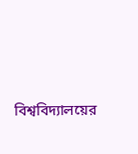বিশ্ববিদ্যালয়ের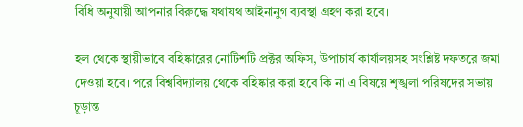বিধি অনুযায়ী আপনার বিরুদ্ধে যথাযথ আইনানুগ ব্যবস্থা গ্রহণ করা হবে।

হল থেকে স্থায়ীভাবে বহিষ্কারের নোটিশটি প্রক্টর অফিস, উপাচার্য কার্যালয়সহ সংশ্লিষ্ট দফতরে জমা দেওয়া হবে। পরে বিশ্ববিদ্যালয় থেকে বহিষ্কার করা হবে কি না এ বিষয়ে শৃঙ্খলা পরিষদের সভায় চূড়ান্ত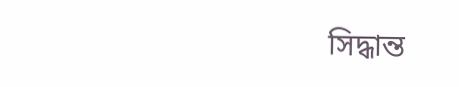সিদ্ধান্ত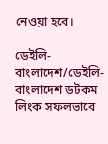নেওয়া হবে।

ডেইলি-বাংলাদেশ/ডেইলি-বাংলাদেশ ডটকম
লিংক সফলভাবে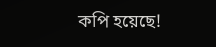কপি হয়েছে!